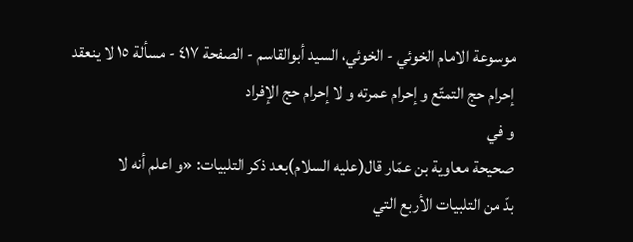موسوعة الامام الخوئي - الخوئي، السيد أبوالقاسم - الصفحة ٤١٧ - مسألة ١٥ لا ينعقد إحرام حج التمتّع و إحرام عمرته و لا إحرام حج الإفراد
و في
صحيحة معاوية بن عمّار قال(عليه السلام)بعد ذكر التلبيات: «و اعلم أنه لا
بدّ من التلبيات الأربع التي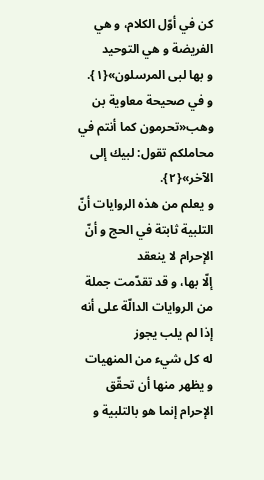كن في أوّل الكلام، و هي الفريضة و هي التوحيد
و بها لبى المرسلون»{١}.
و في صحيحة معاوية بن وهب«تحرمون كما أنتم في محاملكم تقول: لبيك إلى الآخر»{٢}.
و يعلم من هذه الروايات أنّ التلبية ثابتة في الحج و أنّ الإحرام لا ينعقد
إلّا بها، و قد تقدّمت جملة من الروايات الدالّة على أنه إذا لم يلب يجوز
له كل شيء من المنهيات و يظهر منها أن تحقّق الإحرام إنما هو بالتلبية و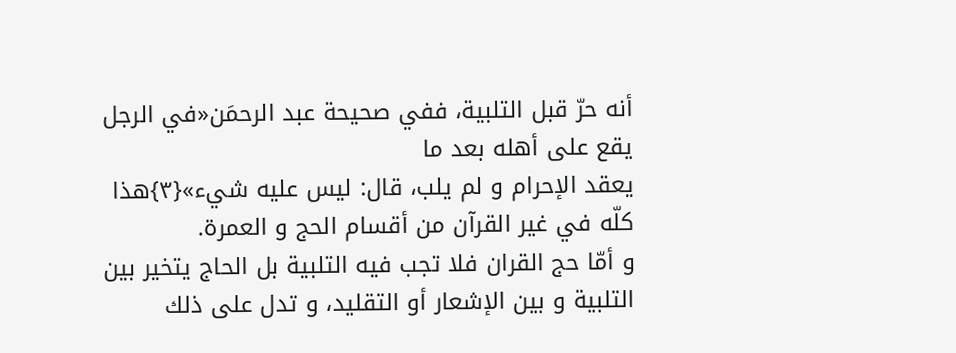أنه حرّ قبل التلبية، ففي صحيحة عبد الرحمَن«في الرجل يقع على أهله بعد ما
يعقد الإحرام و لم يلب، قال: ليس عليه شيء»{٣}هذا كلّه في غير القرآن من أقسام الحج و العمرة.
و أمّا حج القران فلا تجب فيه التلبية بل الحاج يتخير بين التلبية و بين الإشعار أو التقليد، و تدل على ذلك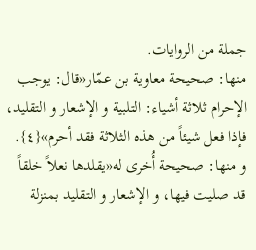جملة من الروايات.
منها: صحيحة معاوية بن عمّار«قال: يوجب الإحرام ثلاثة أشياء: التلبية و الإشعار و التقليد، فإذا فعل شيئاً من هذه الثلاثة فقد أحرم»{٤}.
و منها: صحيحة أُخرى له«يقلدها نعلاً خلقاً قد صليت فيها، و الإشعار و التقليد بمنزلة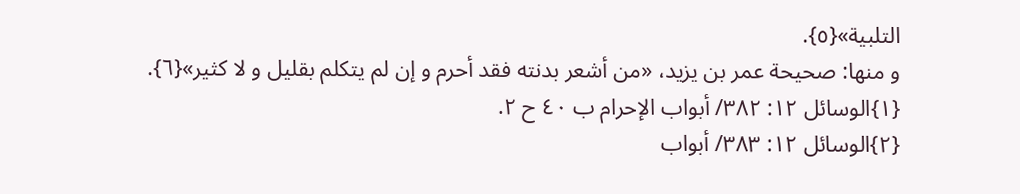التلبية»{٥}.
و منها: صحيحة عمر بن يزيد، «من أشعر بدنته فقد أحرم و إن لم يتكلم بقليل و لا كثير»{٦}.
{١}الوسائل ١٢: ٣٨٢/ أبواب الإحرام ب ٤٠ ح ٢.
{٢}الوسائل ١٢: ٣٨٣/ أبواب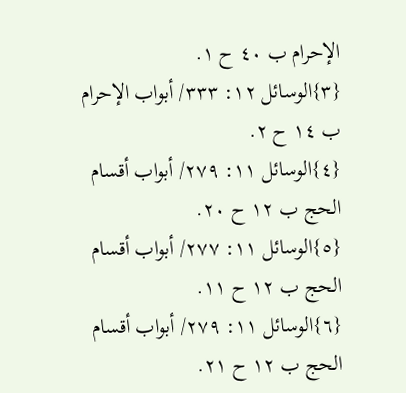الإحرام ب ٤٠ ح ١.
{٣}الوسائل ١٢: ٣٣٣/ أبواب الإحرام ب ١٤ ح ٢.
{٤}الوسائل ١١: ٢٧٩/ أبواب أقسام الحج ب ١٢ ح ٢٠.
{٥}الوسائل ١١: ٢٧٧/ أبواب أقسام الحج ب ١٢ ح ١١.
{٦}الوسائل ١١: ٢٧٩/ أبواب أقسام الحج ب ١٢ ح ٢١.